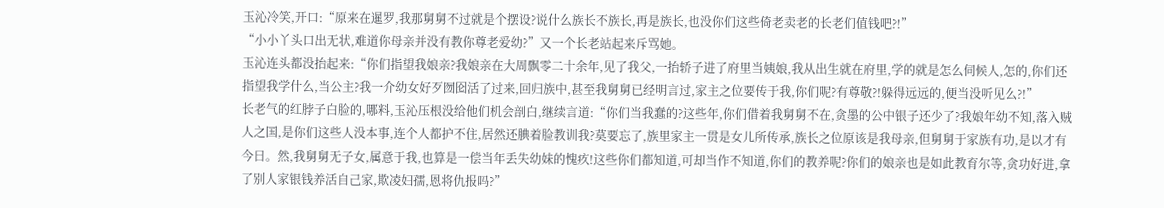玉沁冷笑,开口:“原来在暹罗,我那舅舅不过就是个摆设?说什么族长不族长,再是族长,也没你们这些倚老卖老的长老们值钱吧?!”
“小小丫头口出无状,难道你母亲并没有教你尊老爱幼?”又一个长老站起来斥骂她。
玉沁连头都没抬起来:“你们指望我娘亲?我娘亲在大周飘零二十余年,见了我父,一抬轿子进了府里当姨娘,我从出生就在府里,学的就是怎么伺候人,怎的,你们还指望我学什么,当公主?我一介幼女好歹囫囵活了过来,回归族中,甚至我舅舅已经明言过,家主之位要传于我,你们呢?有尊敬?!躲得远远的,便当没听见么?!”
长老气的红脖子白脸的,哪料,玉沁压根没给他们机会剖白,继续言道:“你们当我蠢的?这些年,你们借着我舅舅不在,贪墨的公中银子还少了?我娘年幼不知,落入贼人之国,是你们这些人没本事,连个人都护不住,居然还腆着脸教训我?莫要忘了,族里家主一贯是女儿所传承,族长之位原该是我母亲,但舅舅于家族有功,是以才有今日。然,我舅舅无子女,属意于我,也算是一偿当年丢失幼妹的愧疚!这些你们都知道,可却当作不知道,你们的教养呢?你们的娘亲也是如此教育尔等,贪功好进,拿了别人家银钱养活自己家,欺凌妇孺,恩将仇报吗?”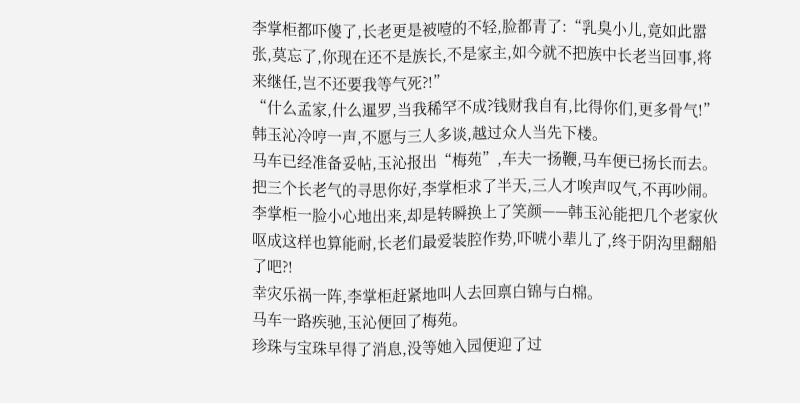李掌柜都吓傻了,长老更是被噎的不轻,脸都青了:“乳臭小儿,竟如此嚣张,莫忘了,你现在还不是族长,不是家主,如今就不把族中长老当回事,将来继任,岂不还要我等气死?!”
“什么孟家,什么暹罗,当我稀罕不成?钱财我自有,比得你们,更多骨气!”
韩玉沁冷哼一声,不愿与三人多谈,越过众人当先下楼。
马车已经准备妥帖,玉沁报出“梅苑”,车夫一扬鞭,马车便已扬长而去。
把三个长老气的寻思你好,李掌柜求了半天,三人才唉声叹气,不再吵闹。
李掌柜一脸小心地出来,却是转瞬换上了笑颜——韩玉沁能把几个老家伙呕成这样也算能耐,长老们最爱装腔作势,吓唬小辈儿了,终于阴沟里翻船了吧?!
幸灾乐祸一阵,李掌柜赶紧地叫人去回禀白锦与白棉。
马车一路疾驰,玉沁便回了梅苑。
珍珠与宝珠早得了消息,没等她入园便迎了过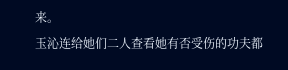来。
玉沁连给她们二人查看她有否受伤的功夫都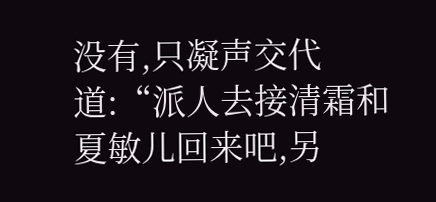没有,只凝声交代道:“派人去接清霜和夏敏儿回来吧,另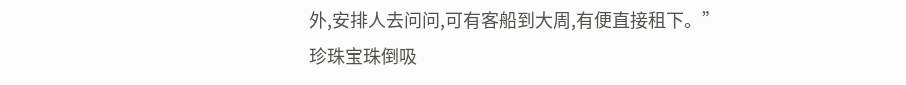外,安排人去问问,可有客船到大周,有便直接租下。”
珍珠宝珠倒吸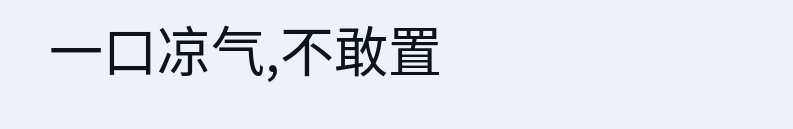一口凉气,不敢置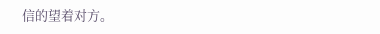信的望着对方。